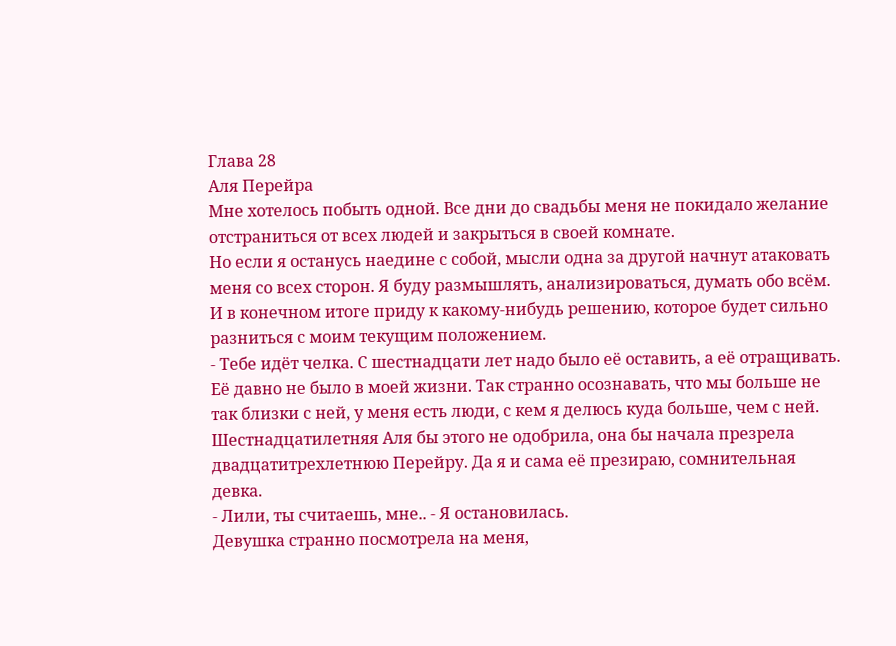Глава 28
Аля Перейра
Мне хотелось побыть одной. Все дни до свадьбы меня не покидало желание отстраниться от всех людей и закрыться в своей комнате.
Но если я останусь наедине с собой, мысли одна за другой начнут атаковать меня со всех сторон. Я буду размышлять, анализироваться, думать обо всём. И в конечном итоге приду к какому-нибудь решению, которое будет сильно разниться с моим текущим положением.
- Тебе идёт челка. С шестнадцати лет надо было её оставить, а её отращивать.
Её давно не было в моей жизни. Так странно осознавать, что мы больше не так близки с ней, у меня есть люди, с кем я делюсь куда больше, чем с ней. Шестнадцатилетняя Аля бы этого не одобрила, она бы начала презрела двадцатитрехлетнюю Перейру. Да я и сама её презираю, сомнительная девка.
- Лили, ты считаешь, мне.. - Я остановилась.
Девушка странно посмотрела на меня,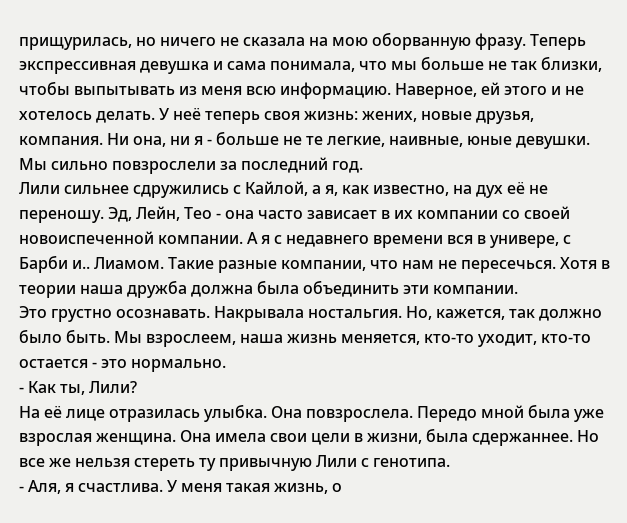прищурилась, но ничего не сказала на мою оборванную фразу. Теперь экспрессивная девушка и сама понимала, что мы больше не так близки, чтобы выпытывать из меня всю информацию. Наверное, ей этого и не хотелось делать. У неё теперь своя жизнь: жених, новые друзья, компания. Ни она, ни я - больше не те легкие, наивные, юные девушки. Мы сильно повзрослели за последний год.
Лили сильнее сдружились с Кайлой, а я, как известно, на дух её не переношу. Эд, Лейн, Тео - она часто зависает в их компании со своей новоиспеченной компании. А я с недавнего времени вся в универе, с Барби и.. Лиамом. Такие разные компании, что нам не пересечься. Хотя в теории наша дружба должна была объединить эти компании.
Это грустно осознавать. Накрывала ностальгия. Но, кажется, так должно было быть. Мы взрослеем, наша жизнь меняется, кто-то уходит, кто-то остается - это нормально.
- Как ты, Лили?
На её лице отразилась улыбка. Она повзрослела. Передо мной была уже взрослая женщина. Она имела свои цели в жизни, была сдержаннее. Но все же нельзя стереть ту привычную Лили с генотипа.
- Аля, я счастлива. У меня такая жизнь, о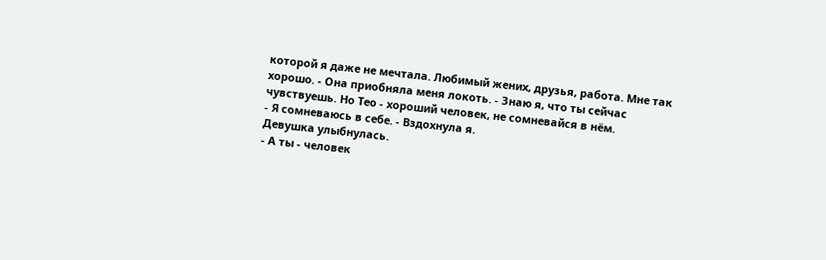которой я даже не мечтала. Любимый жених, друзья, работа. Мне так хорошо. - Она приобняла меня локоть. - Знаю я, что ты сейчас чувствуешь. Но Тео - хороший человек, не сомневайся в нём.
- Я сомневаюсь в себе. - Вздохнула я.
Девушка улыбнулась.
- А ты - человек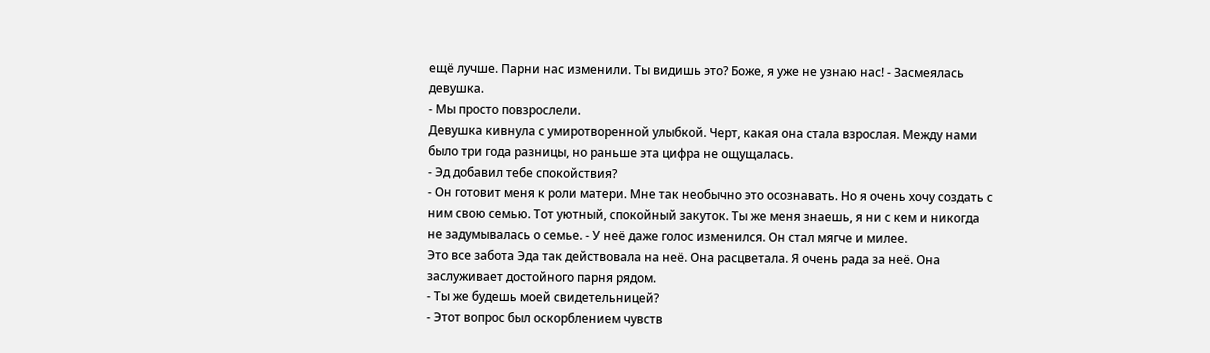ещё лучше. Парни нас изменили. Ты видишь это? Боже, я уже не узнаю нас! - Засмеялась девушка.
- Мы просто повзрослели.
Девушка кивнула с умиротворенной улыбкой. Черт, какая она стала взрослая. Между нами было три года разницы, но раньше эта цифра не ощущалась.
- Эд добавил тебе спокойствия?
- Он готовит меня к роли матери. Мне так необычно это осознавать. Но я очень хочу создать с ним свою семью. Тот уютный, спокойный закуток. Ты же меня знаешь, я ни с кем и никогда не задумывалась о семье. - У неё даже голос изменился. Он стал мягче и милее.
Это все забота Эда так действовала на неё. Она расцветала. Я очень рада за неё. Она заслуживает достойного парня рядом.
- Ты же будешь моей свидетельницей?
- Этот вопрос был оскорблением чувств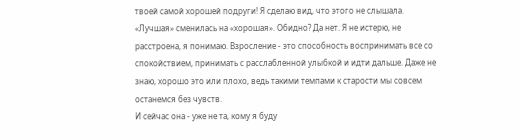твоей самой хорошей подруги! Я сделаю вид, что этого не слышала.
«Лучшая» сменилась на «хорошая». Обидно? Да нет. Я не истерю, не расстроена, я понимаю. Взросление - это способность воспринимать все со спокойствием, принимать с расслабленной улыбкой и идти дальше. Даже не знаю, хорошо это или плохо, ведь такими темпами к старости мы совсем останемся без чувств.
И сейчас она - уже не та, кому я буду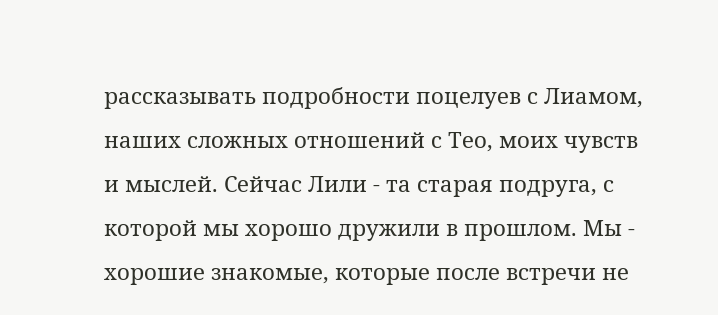рассказывать подробности поцелуев с Лиамом, наших сложных отношений с Тео, моих чувств и мыслей. Сейчас Лили - та старая подруга, с которой мы хорошо дружили в прошлом. Мы - хорошие знакомые, которые после встречи не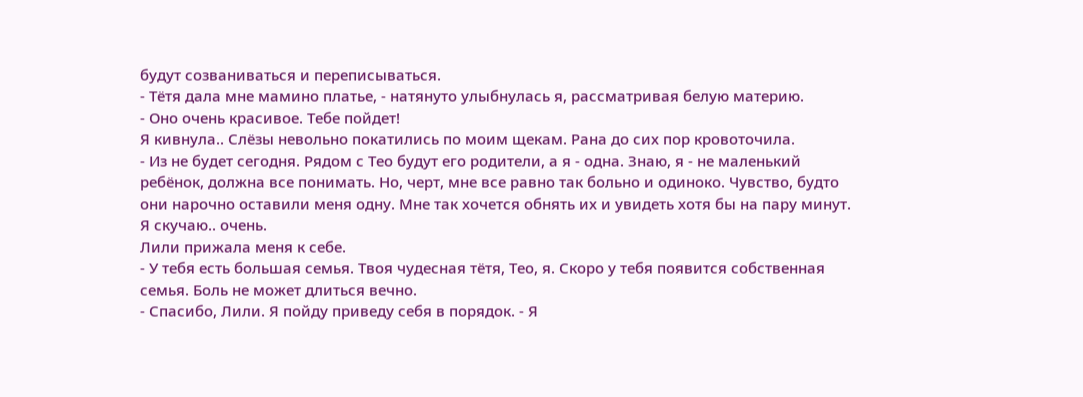будут созваниваться и переписываться.
- Тётя дала мне мамино платье, - натянуто улыбнулась я, рассматривая белую материю.
- Оно очень красивое. Тебе пойдет!
Я кивнула.. Слёзы невольно покатились по моим щекам. Рана до сих пор кровоточила.
- Из не будет сегодня. Рядом с Тео будут его родители, а я - одна. Знаю, я - не маленький ребёнок, должна все понимать. Но, черт, мне все равно так больно и одиноко. Чувство, будто они нарочно оставили меня одну. Мне так хочется обнять их и увидеть хотя бы на пару минут. Я скучаю.. очень.
Лили прижала меня к себе.
- У тебя есть большая семья. Твоя чудесная тётя, Тео, я. Скоро у тебя появится собственная семья. Боль не может длиться вечно.
- Спасибо, Лили. Я пойду приведу себя в порядок. - Я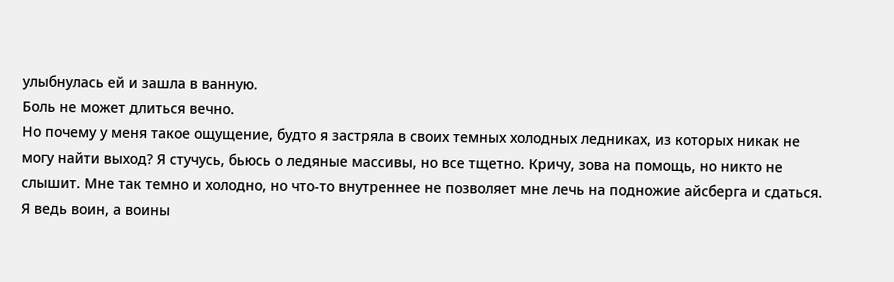улыбнулась ей и зашла в ванную.
Боль не может длиться вечно.
Но почему у меня такое ощущение, будто я застряла в своих темных холодных ледниках, из которых никак не могу найти выход? Я стучусь, бьюсь о ледяные массивы, но все тщетно. Кричу, зова на помощь, но никто не слышит. Мне так темно и холодно, но что-то внутреннее не позволяет мне лечь на подножие айсберга и сдаться.
Я ведь воин, а воины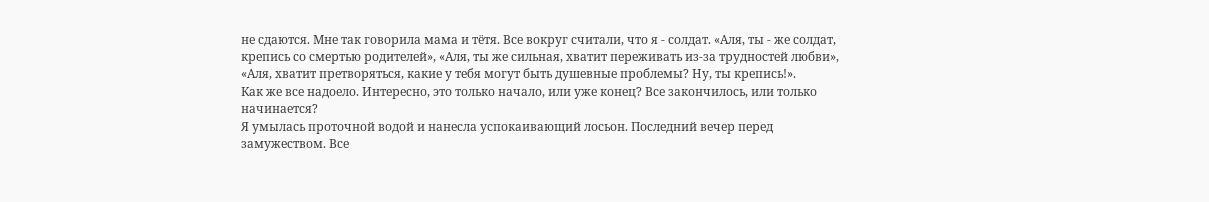не сдаются. Мне так говорила мама и тётя. Все вокруг считали, что я - солдат. «Аля, ты - же солдат, крепись со смертью родителей», «Аля, ты же сильная, хватит переживать из-за трудностей любви», «Аля, хватит претворяться, какие у тебя могут быть душевные проблемы? Ну, ты крепись!».
Как же все надоело. Интересно, это только начало, или уже конец? Все закончилось, или только начинается?
Я умылась проточной водой и нанесла успокаивающий лосьон. Последний вечер перед замужеством. Все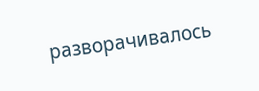разворачивалось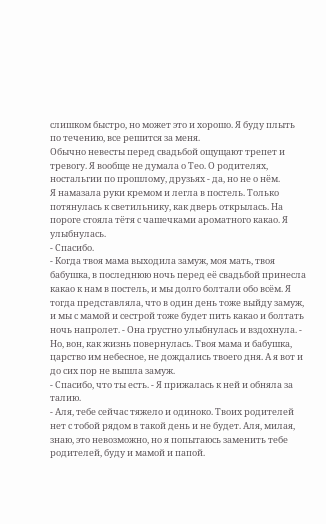слишком быстро, но может это и хорошо. Я буду плыть по течению, все решится за меня.
Обычно невесты перед свадьбой ощущают трепет и тревогу. Я вообще не думала о Тео. О родителях, ностальгии по прошлому, друзьях - да, но не о нём.
Я намазала руки кремом и легла в постель. Только потянулась к светильнику, как дверь открылась. На пороге стояла тётя с чашечками ароматного какао. Я улыбнулась.
- Спасибо.
- Когда твоя мама выходила замуж, моя мать, твоя бабушка, в последнюю ночь перед её свадьбой принесла какао к нам в постель, и мы долго болтали обо всём. Я тогда представляла, что в один день тоже выйду замуж, и мы с мамой и сестрой тоже будет пить какао и болтать ночь напролет. - Она грустно улыбнулась и вздохнула. - Но, вон, как жизнь повернулась. Твоя мама и бабушка, царство им небесное, не дождались твоего дня. А я вот и до сих пор не вышла замуж.
- Спасибо, что ты есть. - Я прижалась к ней и обняла за талию.
- Аля, тебе сейчас тяжело и одиноко. Твоих родителей нет с тобой рядом в такой день и не будет. Аля, милая, знаю, это невозможно, но я попытаюсь заменить тебе родителей, буду и мамой и папой.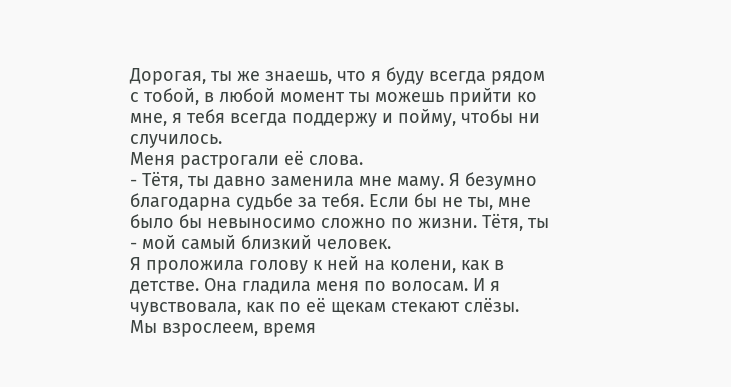Дорогая, ты же знаешь, что я буду всегда рядом с тобой, в любой момент ты можешь прийти ко мне, я тебя всегда поддержу и пойму, чтобы ни случилось.
Меня растрогали её слова.
- Тётя, ты давно заменила мне маму. Я безумно благодарна судьбе за тебя. Если бы не ты, мне было бы невыносимо сложно по жизни. Тётя, ты - мой самый близкий человек.
Я проложила голову к ней на колени, как в детстве. Она гладила меня по волосам. И я чувствовала, как по её щекам стекают слёзы.
Мы взрослеем, время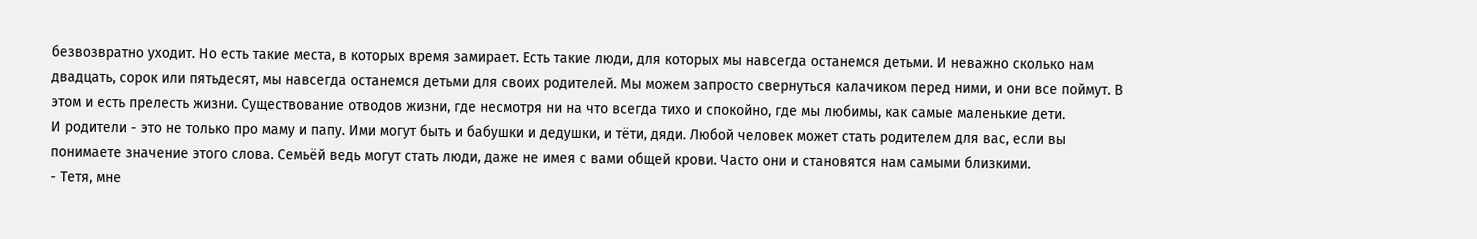безвозвратно уходит. Но есть такие места, в которых время замирает. Есть такие люди, для которых мы навсегда останемся детьми. И неважно сколько нам двадцать, сорок или пятьдесят, мы навсегда останемся детьми для своих родителей. Мы можем запросто свернуться калачиком перед ними, и они все поймут. В этом и есть прелесть жизни. Существование отводов жизни, где несмотря ни на что всегда тихо и спокойно, где мы любимы, как самые маленькие дети.
И родители - это не только про маму и папу. Ими могут быть и бабушки и дедушки, и тёти, дяди. Любой человек может стать родителем для вас, если вы понимаете значение этого слова. Семьёй ведь могут стать люди, даже не имея с вами общей крови. Часто они и становятся нам самыми близкими.
- Тетя, мне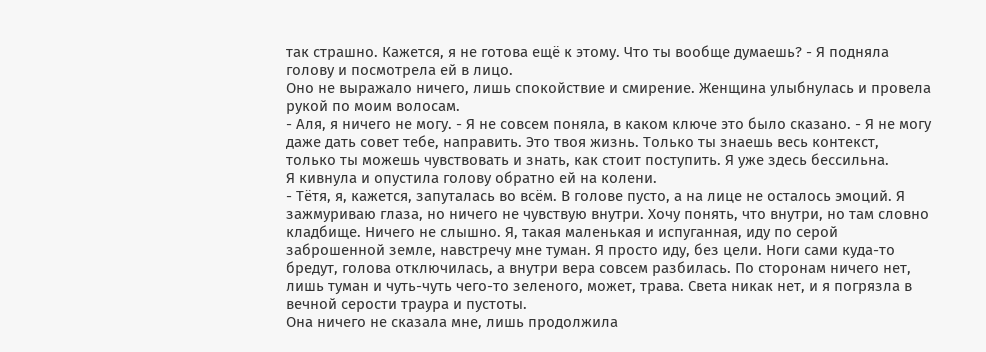так страшно. Кажется, я не готова ещё к этому. Что ты вообще думаешь? - Я подняла голову и посмотрела ей в лицо.
Оно не выражало ничего, лишь спокойствие и смирение. Женщина улыбнулась и провела рукой по моим волосам.
- Аля, я ничего не могу. - Я не совсем поняла, в каком ключе это было сказано. - Я не могу даже дать совет тебе, направить. Это твоя жизнь. Только ты знаешь весь контекст, только ты можешь чувствовать и знать, как стоит поступить. Я уже здесь бессильна.
Я кивнула и опустила голову обратно ей на колени.
- Тётя, я, кажется, запуталась во всём. В голове пусто, а на лице не осталось эмоций. Я зажмуриваю глаза, но ничего не чувствую внутри. Хочу понять, что внутри, но там словно кладбище. Ничего не слышно. Я, такая маленькая и испуганная, иду по серой заброшенной земле, навстречу мне туман. Я просто иду, без цели. Ноги сами куда-то бредут, голова отключилась, а внутри вера совсем разбилась. По сторонам ничего нет, лишь туман и чуть-чуть чего-то зеленого, может, трава. Света никак нет, и я погрязла в вечной серости траура и пустоты.
Она ничего не сказала мне, лишь продолжила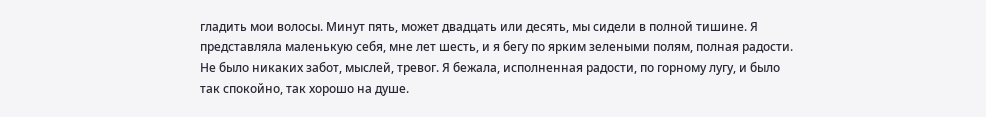гладить мои волосы. Минут пять, может двадцать или десять, мы сидели в полной тишине. Я представляла маленькую себя, мне лет шесть, и я бегу по ярким зелеными полям, полная радости. Не было никаких забот, мыслей, тревог. Я бежала, исполненная радости, по горному лугу, и было так спокойно, так хорошо на душе.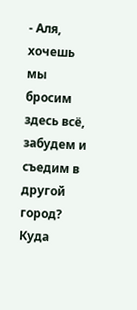- Аля, хочешь мы бросим здесь всё, забудем и съедим в другой город? Куда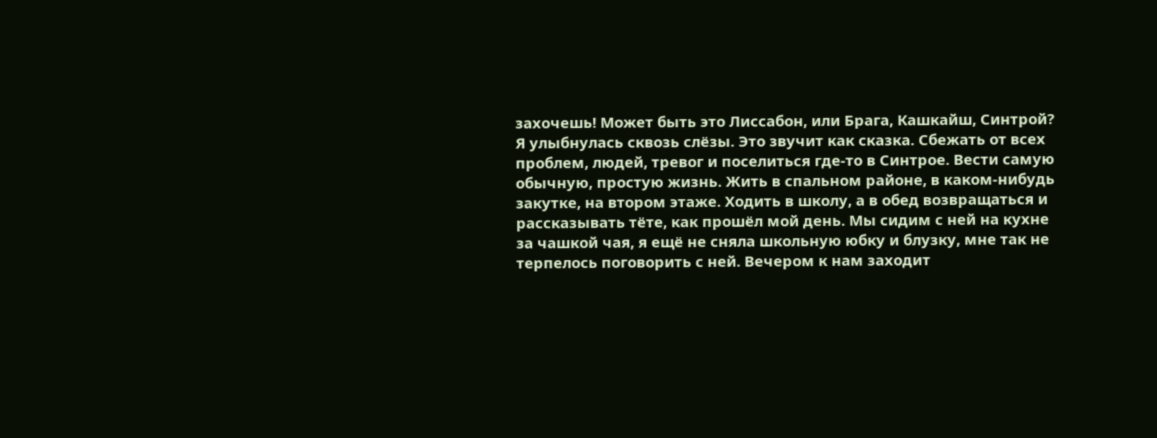захочешь! Может быть это Лиссабон, или Брага, Кашкайш, Синтрой?
Я улыбнулась сквозь слёзы. Это звучит как сказка. Сбежать от всех проблем, людей, тревог и поселиться где-то в Синтрое. Вести самую обычную, простую жизнь. Жить в спальном районе, в каком-нибудь закутке, на втором этаже. Ходить в школу, а в обед возвращаться и рассказывать тёте, как прошёл мой день. Мы сидим с ней на кухне за чашкой чая, я ещё не сняла школьную юбку и блузку, мне так не терпелось поговорить с ней. Вечером к нам заходит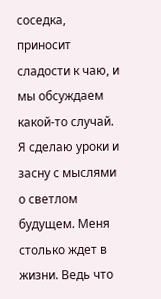соседка, приносит сладости к чаю, и мы обсуждаем какой-то случай. Я сделаю уроки и засну с мыслями о светлом будущем. Меня столько ждет в жизни. Ведь что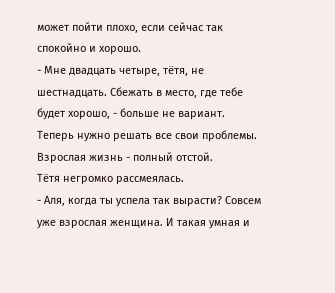может пойти плохо, если сейчас так спокойно и хорошо.
- Мне двадцать четыре, тётя, не шестнадцать. Сбежать в место, где тебе будет хорошо, - больше не вариант. Теперь нужно решать все свои проблемы. Взрослая жизнь - полный отстой.
Тётя негромко рассмеялась.
- Аля, когда ты успела так вырасти? Совсем уже взрослая женщина. И такая умная и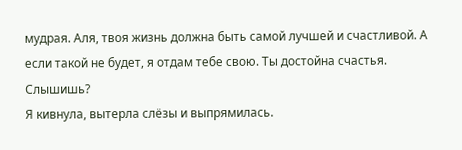мудрая. Аля, твоя жизнь должна быть самой лучшей и счастливой. А если такой не будет, я отдам тебе свою. Ты достойна счастья. Слышишь?
Я кивнула, вытерла слёзы и выпрямилась.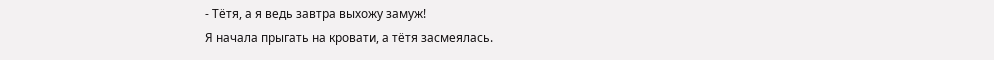- Тётя, а я ведь завтра выхожу замуж!
Я начала прыгать на кровати, а тётя засмеялась.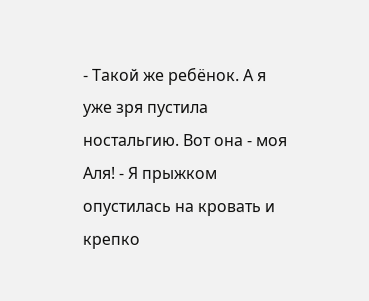- Такой же ребёнок. А я уже зря пустила ностальгию. Вот она - моя Аля! - Я прыжком опустилась на кровать и крепко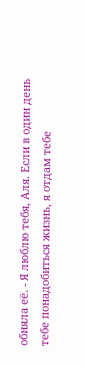обняла её. - Я люблю тебя, Аля. Если в один день тебе понадобиться жизнь, я отдам тебе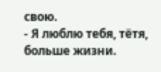свою.
- Я люблю тебя, тётя, больше жизни.